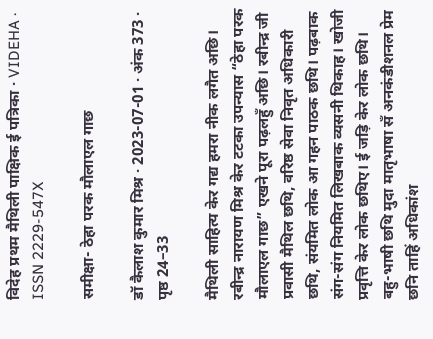विदेह प्रथम मैथिली पाक्षिक ई पत्रिका · VIDEHA · ISSN 2229-547X

समीक्षा- ठेहा परक मौलाएल गाछ

डॉ कैलाश कुमार मिश्र · 2023-07-01 · अंक 373 · पृष्ठ 24–33

मैथिली साहित्य केर गद्य हमरा नीक लगैत अछि। रबीन्द्र नारायण मिश्र केर टटका उपन्यास “ठेहा परक मौलाएल गाछ” एखने पूरा पढ़लहुँ अछि। रबीन्द्र जी प्रवासी मैथिल छथि, वरिष्ठ सेवा निवृत अधिकारी छथि, संयमित लोक आ गहन पाठक छथि। पढ़बाक संग-संग नियमित लिखबाक व्यसनी थिकाह। खोजी प्रवृत्ति केर लोक छथिए। ई जड़ि केर लोक छथि। बहु-भाषी छथि मुदा मातृभाषा सँ अनकंडीशनल प्रेम छनि ताहिं अधिकांश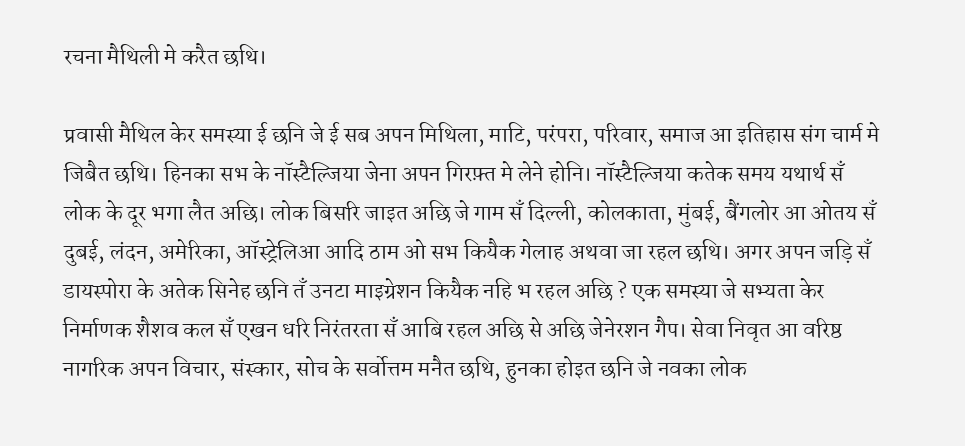रचना मैथिली मे करैत छथि।

प्रवासी मैथिल केर समस्या ई छनि जे ई सब अपन मिथिला, माटि, परंपरा, परिवार, समाज आ इतिहास संग चार्म मे जिबैत छथि। हिनका सभ के नॉस्टैल्जिया जेना अपन गिरफ़्त मे लेने होनि। नॉस्टैल्जिया कतेक समय यथार्थ सँ लोक के दूर भगा लैत अछि। लोक बिसरि जाइत अछि जे गाम सँ दिल्ली, कोलकाता, मुंबई, बैंगलोर आ ओतय सँ दुबई, लंदन, अमेरिका, ऑस्ट्रेलिआ आदि ठाम ओ सभ कियैक गेलाह अथवा जा रहल छथि। अगर अपन जड़ि सँ डायस्पोरा के अतेक सिनेह छनि तँ उनटा माइग्रेशन कियैक नहि भ रहल अछि ? एक समस्या जे सभ्यता केर निर्माणक शैशव कल सँ एखन धरि निरंतरता सँ आबि रहल अछि से अछि जेनेरशन गैप। सेवा निवृत आ वरिष्ठ नागरिक अपन विचार, संस्कार, सोच के सर्वोत्तम मनैत छथि, हुनका होइत छनि जे नवका लोक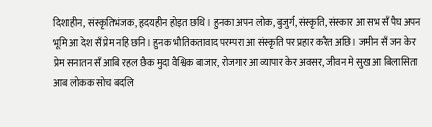दिशाहीन, संस्कृतिभंजक, हृदयहीन होइत छथि। हुनका अपन लोक, बुजुर्ग, संस्कृति, संस्कार आ सभ सँ पैघ अपन भूमि आ देश सँ प्रेम नहि छनि। हुनक भौतिकतावाद परम्परा आ संस्कृति पर प्रहार करैत अछि। जमीन सँ जन केर प्रेम सनातन सँ आबि रहल छैक मुदा वैश्विक बाजार, रोजगार आ व्यापार केर अवसर, जीवन मे सुख आ बिलासिता आब लोकक सोच बदलि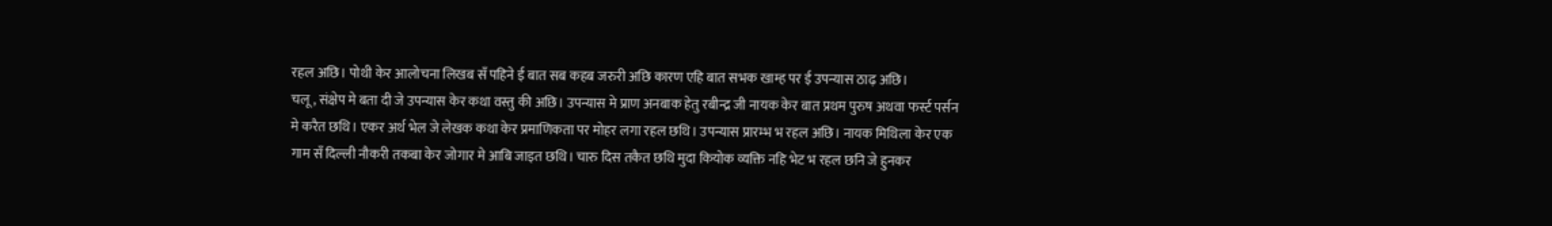रहल अछि। पोथी केर आलोचना लिखब सँ पहिने ई बात सब कहब जरुरी अछि कारण एहि बात सभक खाम्ह पर ई उपन्यास ठाढ़ अछि।
चलू, संक्षेप मे बता दी जे उपन्यास केर कथा वस्तु की अछि। उपन्यास मे प्राण अनबाक हेतु रबीन्द्र जी नायक केर बात प्रथम पुरुष अथवा फर्स्ट पर्सन मे करैत छथि। एकर अर्थ भेल जे लेखक कथा केर प्रमाणिकता पर मोहर लगा रहल छथि। उपन्यास प्रारम्भ भ रहल अछि। नायक मिथिला केर एक गाम सँ दिल्ली नौकरी तकबा केर जोगार मे आबि जाइत छथि। चारु दिस तकैत छथि मुदा कियोक व्यक्ति नहि भेट भ रहल छनि जे हुनकर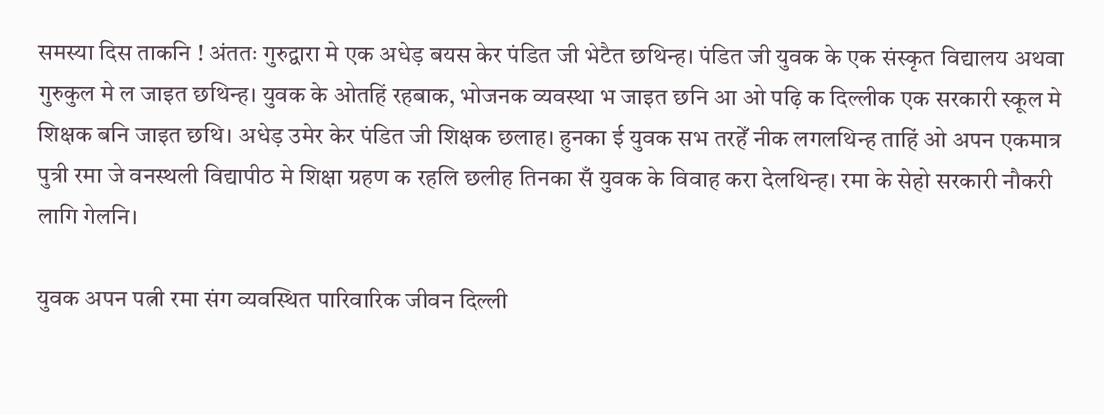समस्या दिस ताकनि ! अंततः गुरुद्वारा मे एक अधेड़ बयस केर पंडित जी भेटैत छथिन्ह। पंडित जी युवक के एक संस्कृत विद्यालय अथवा गुरुकुल मे ल जाइत छथिन्ह। युवक के ओतहिं रहबाक, भोजनक व्यवस्था भ जाइत छनि आ ओ पढ़ि क दिल्लीक एक सरकारी स्कूल मे शिक्षक बनि जाइत छथि। अधेड़ उमेर केर पंडित जी शिक्षक छलाह। हुनका ई युवक सभ तरहेँ नीक लगलथिन्ह ताहिं ओ अपन एकमात्र पुत्री रमा जे वनस्थली विद्यापीठ मे शिक्षा ग्रहण क रहलि छलीह तिनका सँ युवक के विवाह करा देलथिन्ह। रमा के सेहो सरकारी नौकरी लागि गेलनि।

युवक अपन पत्नी रमा संग व्यवस्थित पारिवारिक जीवन दिल्ली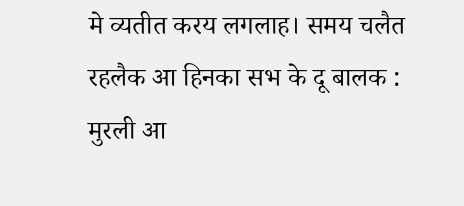मे व्यतीत करय लगलाह। समय चलैत रहलैक आ हिनका सभ के दू बालक : मुरली आ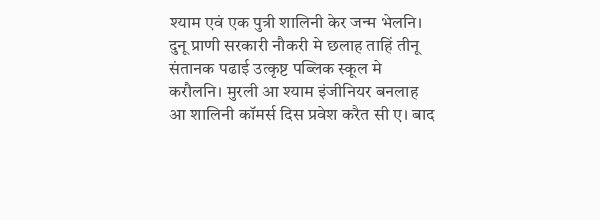श्याम एवं एक पुत्री शालिनी केर जन्म भेलनि। दुनू प्राणी सरकारी नौकरी मे छलाह ताहिं तीनू संतानक पढाई उत्कृष्ट पब्लिक स्कूल मे करौलनि। मुरली आ श्याम इंजीनियर बनलाह आ शालिनी कॉमर्स दिस प्रवेश करैत सी ए। बाद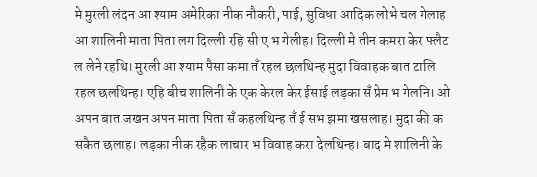मे मुरली लंदन आ श्याम अमेरिका नीक नौकरी, पाई, सुविधा आदिक लोभे चल गेलाह आ शालिनी माता पिता लग दिल्ली रहि सी ए भ गेलीह। दिल्ली मे तीन कमरा केर फ्लैट ल लेने रहथि। मुरली आ श्याम पैसा कमा तँ रहल छलथिन्ह मुदा विवाहक बात टालि रहल छलथिन्ह। एहि बीच शालिनी के एक केरल केर ईसाई लड़का सँ प्रेम भ गेलनि। ओ अपन बात जखन अपन माता पिता सँ कहलथिन्ह तँ ई सभ झमा खसलाह। मुदा की क सकैत छलाह। लड़का नीक रहैक लाचार भ विवाह करा देलथिन्ह। बाद मे शालिनी के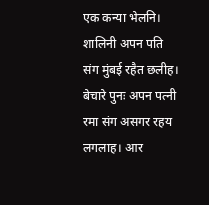एक कन्या भेलनि। शालिनी अपन पति संग मुंबई रहैत छलीह। बेचारे पुनः अपन पत्नी रमा संग असगर रहय लगलाह। आर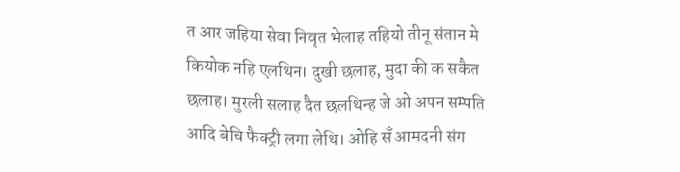त आर जहिया सेवा निवृत भेलाह तहियो तीनू संतान मे कियोक नहि एलथिन। दुखी छलाह, मुदा की क सकैत छलाह। मुरली सलाह दैत छलथिन्ह जे ओ अपन सम्पति आदि बेचि फैक्ट्री लगा लेथि। ओहि सँ आमदनी संग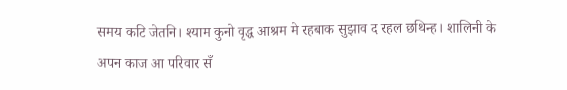समय कटि जेतनि। श्याम कुनो वृद्ध आश्रम मे रहबाक सुझाव द रहल छथिन्ह। शालिनी के अपन काज आ परिवार सँ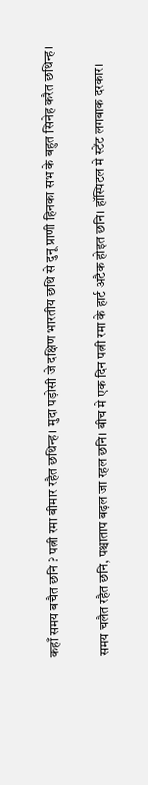कहाँ समय बचैत छनि ? पत्नी रमा बीमार रहैत छथिन्ह। मुदा पड़ोसी जे दक्षिण भारतीय छथि से दुनू प्राणी हिनका सभ के बहुत सिनेह करैत छथिन्ह।

समय चलैत रहैत छनि, पश्चाताप बढ़ल जा रहल छनि। बीच मे एक दिन पत्नी रमा के हार्ट अटैक होइत छनि। हॉस्पिटल मे स्टेंट लगबाक दरकार।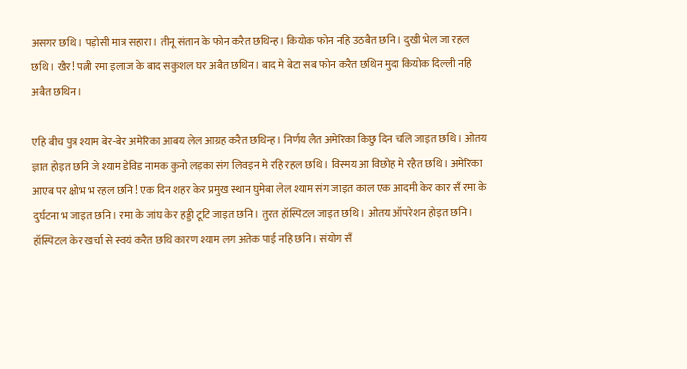असगर छथि। पड़ोसी मात्र सहारा। तीनू संतान के फोन करैत छथिन्ह। कियोक फोन नहि उठबैत छनि। दुखी भेल जा रहल छथि। खैर! पत्नी रमा इलाज के बाद सकुशल घर अबैत छथिन। बाद मे बेटा सब फोन करैत छथिन मुदा कियोक दिल्ली नहि अबैत छथिन।

एहि बीच पुत्र श्याम बेर-बेर अमेरिका आबय लेल आग्रह करैत छथिन्ह। निर्णय लैत अमेरिका किछु दिन चलि जाइत छथि। ओतय ज्ञात होइत छनि जे श्याम डेविड नामक कुनो लड़का संग लिवइन मे रहि रहल छथि। विस्मय आ विछोह मे रहैत छथि। अमेरिका आएब पर क्षोभ भ रहल छनि ! एक दिन शहर केर प्रमुख स्थान घुमेबा लेल श्याम संग जाइत काल एक आदमी केर कार सँ रमा के दुर्घटना भ जाइत छनि। रमा के जांघ केर हड्डी टूटि जाइत छनि। तुरत हॉस्पिटल जाइत छथि। ओतय ऑपरेशन होइत छनि। हॉस्पिटल केर खर्चा से स्वयं करैत छथि कारण श्याम लग अतेक पाई नहि छनि। संयोग सँ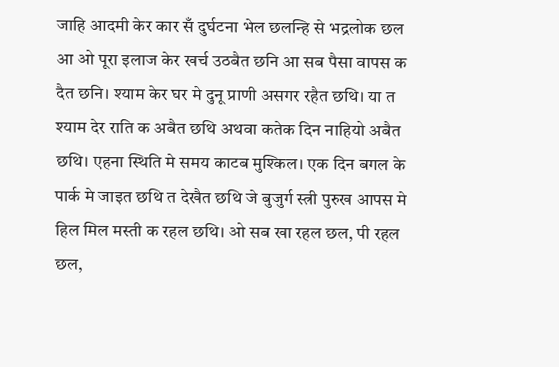जाहि आदमी केर कार सँ दुर्घटना भेल छलन्हि से भद्रलोक छल आ ओ पूरा इलाज केर खर्च उठबैत छनि आ सब पैसा वापस क दैत छनि। श्याम केर घर मे दुनू प्राणी असगर रहैत छथि। या त श्याम देर राति क अबैत छथि अथवा कतेक दिन नाहियो अबैत छथि। एहना स्थिति मे समय काटब मुश्किल। एक दिन बगल के पार्क मे जाइत छथि त देखैत छथि जे बुजुर्ग स्त्री पुरुख आपस मे हिल मिल मस्ती क रहल छथि। ओ सब खा रहल छल, पी रहल छल,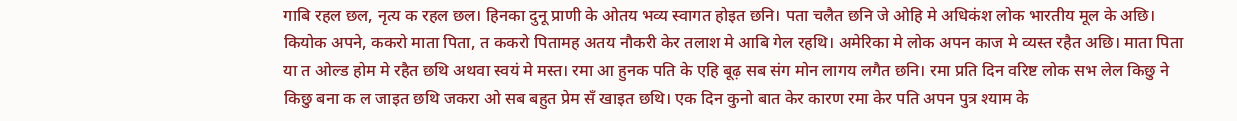गाबि रहल छल, नृत्य क रहल छल। हिनका दुनू प्राणी के ओतय भव्य स्वागत होइत छनि। पता चलैत छनि जे ओहि मे अधिकंश लोक भारतीय मूल के अछि। कियोक अपने, ककरो माता पिता, त ककरो पितामह अतय नौकरी केर तलाश मे आबि गेल रहथि। अमेरिका मे लोक अपन काज मे व्यस्त रहैत अछि। माता पिता या त ओल्ड होम मे रहैत छथि अथवा स्वयं मे मस्त। रमा आ हुनक पति के एहि बूढ़ सब संग मोन लागय लगैत छनि। रमा प्रति दिन वरिष्ट लोक सभ लेल किछु ने किछु बना क ल जाइत छथि जकरा ओ सब बहुत प्रेम सँ खाइत छथि। एक दिन कुनो बात केर कारण रमा केर पति अपन पुत्र श्याम के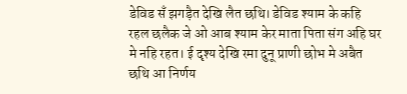डेविड सँ झगड़ैत देखि लैत छथि। डेविड श्याम के कहि रहल छलैक जे ओ आब श्याम केर माता पिता संग अहि घर मे नहि रहत। ई दृश्य देखि रमा दुनू प्राणी छोभ मे अबैत छथि आ निर्णय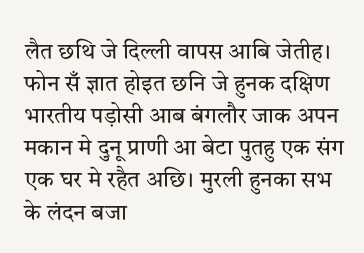लैत छथि जे दिल्ली वापस आबि जेतीह। फोन सँ ज्ञात होइत छनि जे हुनक दक्षिण भारतीय पड़ोसी आब बंगलौर जाक अपन मकान मे दुनू प्राणी आ बेटा पुतहु एक संग एक घर मे रहैत अछि। मुरली हुनका सभ के लंदन बजा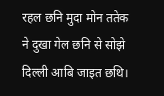रहल छनि मुदा मोन ततेक ने दुखा गेल छनि से सोझे दिल्ली आबि जाइत छथि।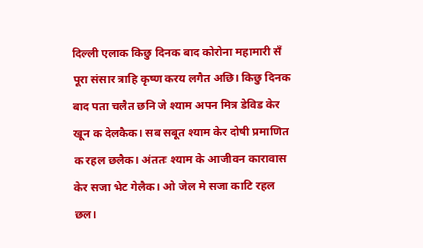दिल्ली एलाक किछु दिनक बाद कोरोना महामारी सँ पूरा संसार त्राहि कृष्ण करय लगैत अछि। किछु दिनक बाद पता चलैत छनि जे श्याम अपन मित्र डेविड केर खून क देलकैक। सब सबूत श्याम केर दोषी प्रमाणित क रहल छलैक। अंततः श्याम के आजीवन कारावास केर सजा भेट गेलैक। ओ जेल मे सजा काटि रहल छल।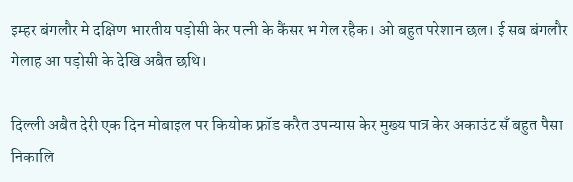इम्हर बंगलौर मे दक्षिण भारतीय पड़ोसी केर पत्नी के कैंसर भ गेल रहैक। ओ बहुत परेशान छल। ई सब बंगलौर गेलाह आ पड़ोसी के देखि अबैत छथि।

दिल्ली अबैत देरी एक दिन मोबाइल पर कियोक फ्रॉड करैत उपन्यास केर मुख्य पात्र केर अकाउंट सँ बहुत पैसा निकालि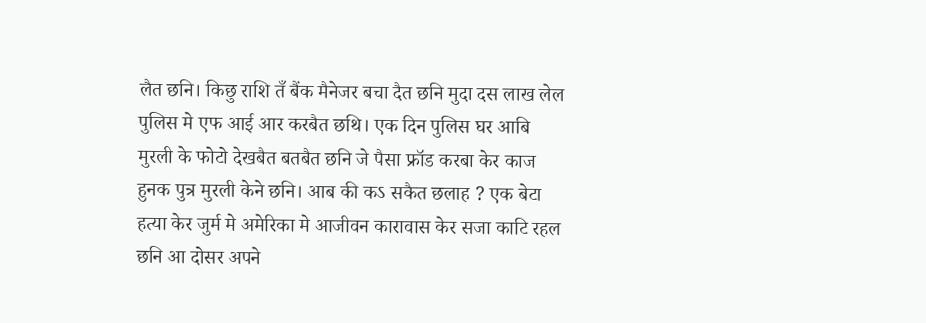लैत छनि। किछु राशि तँ बैंक मैनेजर बचा दैत छनि मुदा दस लाख लेल पुलिस मे एफ आई आर करबैत छथि। एक दिन पुलिस घर आबि मुरली के फोटो देखबैत बतबैत छनि जे पैसा फ्रॉड करबा केर काज हुनक पुत्र मुरली केने छनि। आब की कऽ सकैत छलाह ? एक बेटा हत्या केर जुर्म मे अमेरिका मे आजीवन कारावास केर सजा काटि रहल छनि आ दोसर अपने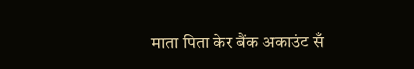माता पिता केर बैंक अकाउंट सँ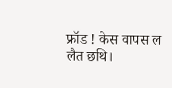फ्रॉड ! केस वापस ल लैत छथि।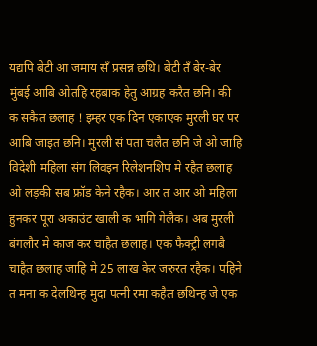यद्यपि बेटी आ जमाय सँ प्रसन्न छथि। बेटी तँ बेर-बेर मुंबई आबि ओतहि रहबाक हेतु आग्रह करैत छनि। की क सकैत छलाह ! इम्हर एक दिन एकाएक मुरली घर पर आबि जाइत छनि। मुरली सं पता चलैत छनि जे ओ जाहि विदेशी महिला संग लिवइन रिलेशनशिप मे रहैत छलाह ओ लड़की सब फ्रॉड केने रहैक। आर त आर ओ महिला हुनकर पूरा अकाउंट खाली क भागि गेलैक। अब मुरली बंगलौर मे काज कर चाहैत छलाह। एक फैक्ट्री लगबै चाहैत छलाह जाहि मे 25 लाख केर जरुरत रहैक। पहिने त मना क देलथिन्ह मुदा पत्नी रमा कहैत छथिन्ह जे एक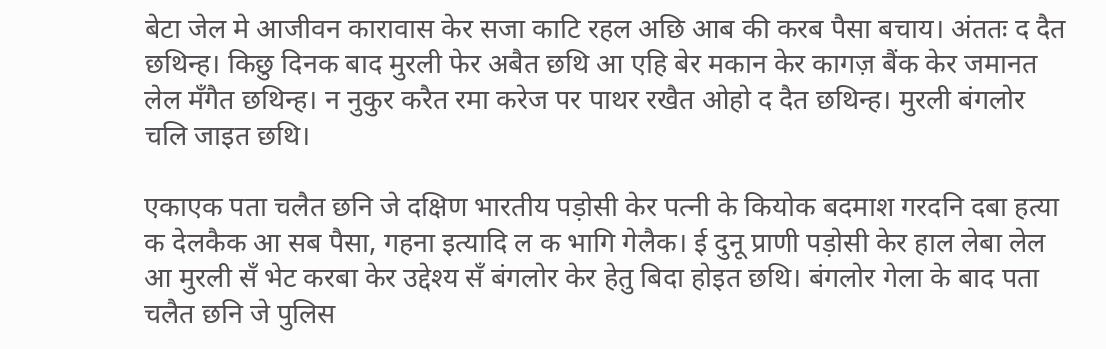बेटा जेल मे आजीवन कारावास केर सजा काटि रहल अछि आब की करब पैसा बचाय। अंततः द दैत छथिन्ह। किछु दिनक बाद मुरली फेर अबैत छथि आ एहि बेर मकान केर कागज़ बैंक केर जमानत लेल मँगैत छथिन्ह। न नुकुर करैत रमा करेज पर पाथर रखैत ओहो द दैत छथिन्ह। मुरली बंगलोर चलि जाइत छथि।

एकाएक पता चलैत छनि जे दक्षिण भारतीय पड़ोसी केर पत्नी के कियोक बदमाश गरदनि दबा हत्या क देलकैक आ सब पैसा, गहना इत्यादि ल क भागि गेलैक। ई दुनू प्राणी पड़ोसी केर हाल लेबा लेल आ मुरली सँ भेट करबा केर उद्देश्य सँ बंगलोर केर हेतु बिदा होइत छथि। बंगलोर गेला के बाद पता चलैत छनि जे पुलिस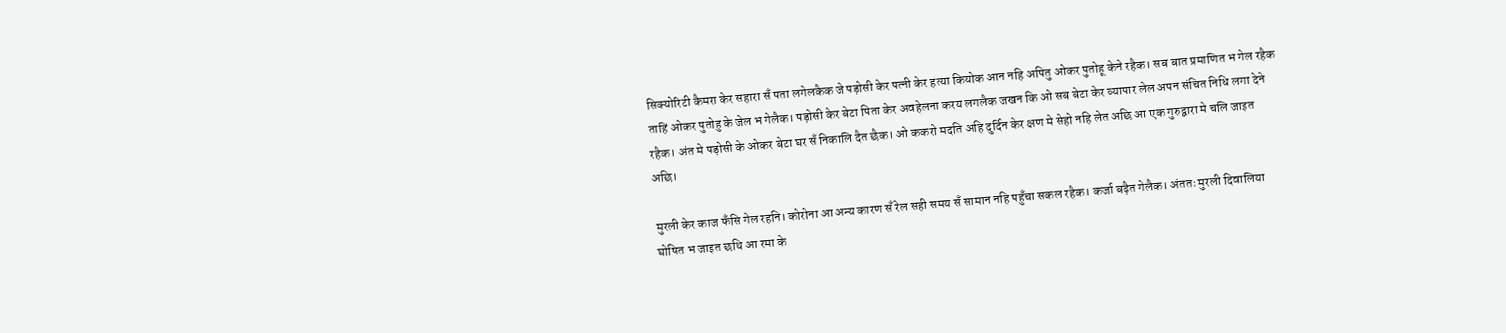सिक्योरिटी कैमरा केर सहारा सँ पता लगेलकैक जे पड़ोसी केर पत्नी केर हत्या कियोक आन नहि अपितु ओकर पुतोहू केने रहैक। सब बात प्रमाणित भ गेल रहैक ताहिं ओकर पुतोहु के जेल भ गेलैक। पड़ोसी केर बेटा पिता केर अवहेलना करय लगलैक जखन कि ओ सब बेटा केर व्यापार लेल अपन संचित निधि लगा देने रहैक। अंत मे पड़ोसी के ओकर बेटा घर सँ निकालि दैत छैक। ओ ककरो मदति अहि दुर्दिन केर क्षण मे सेहो नहि लेत अछि आ एक गुरुद्वारा मे चलि जाइत अछि।

मुरली केर काज फँसि गेल रहनि। कोरोना आ अन्य कारण सँ रेल सही समय सँ सामान नहि पहुँचा सकल रहैक। कर्जा बढ़ैत गेलैक। अंततः मुरली दिवालिया घोषित भ जाइत छथि आ रमा के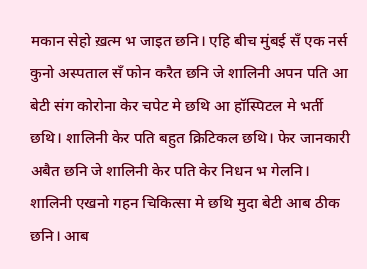मकान सेहो ख़त्म भ जाइत छनि। एहि बीच मुंबई सँ एक नर्स कुनो अस्पताल सँ फोन करैत छनि जे शालिनी अपन पति आ बेटी संग कोरोना केर चपेट मे छथि आ हॉस्पिटल मे भर्ती छथि। शालिनी केर पति बहुत क्रिटिकल छथि। फेर जानकारी अबैत छनि जे शालिनी केर पति केर निधन भ गेलनि। शालिनी एखनो गहन चिकित्सा मे छथि मुदा बेटी आब ठीक छनि। आब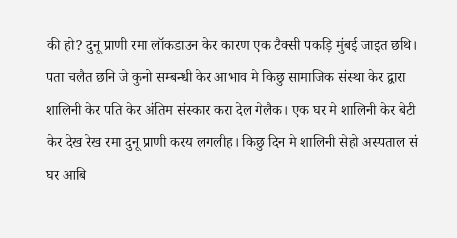की हो? दुनू प्राणी रमा लॉकडाउन केर कारण एक टैक्सी पकड़ि मुंबई जाइत छथि। पता चलैत छनि जे कुनो सम्बन्धी केर आभाव मे किछु सामाजिक संस्था केर द्वारा शालिनी केर पति केर अंतिम संस्कार करा देल गेलैक। एक घर मे शालिनी केर बेटी केर देख रेख रमा दुनू प्राणी करय लगलीह। किछु दिन मे शालिनी सेहो अस्पताल सं घर आबि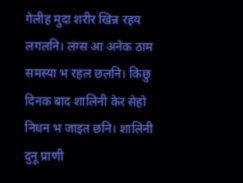गेलीह मुदा शरीर खिन्न रहय लगलनि। लंग्स आ अनेक ठाम समस्या भ रहल छलनि। किछु दिनक बाद शालिनी केर सेहो निधन भ जाइत छनि। शालिनी दुनू प्राणी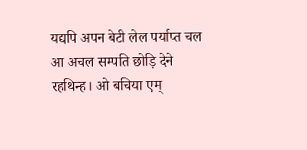यद्यपि अपन बेटी लेल पर्याप्त चल आ अचल सम्पति छोड़ि देने रहथिन्ह। ओ बचिया एम्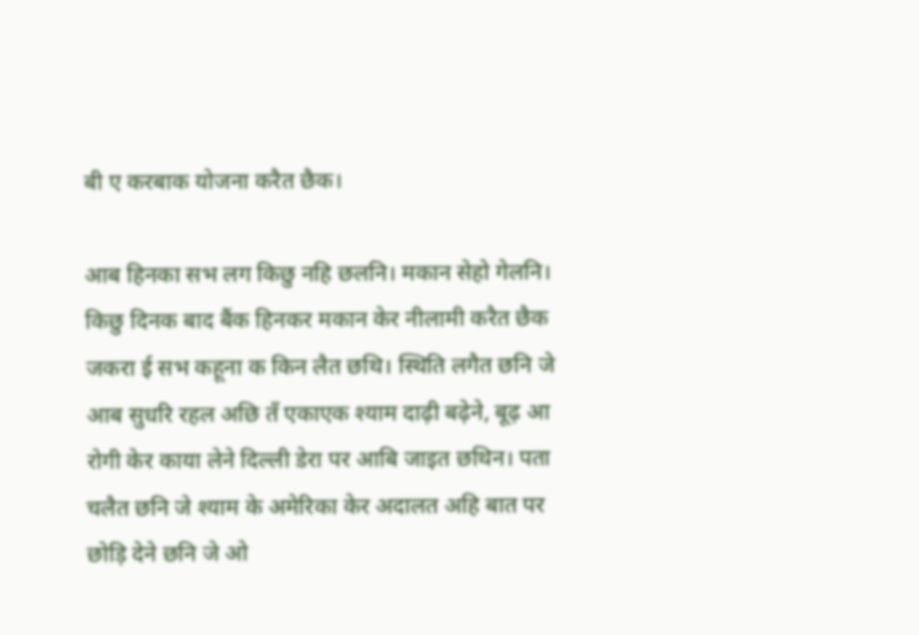बी ए करबाक योजना करैत छैक।

आब हिनका सभ लग किछु नहि छलनि। मकान सेहो गेलनि। किछु दिनक बाद बैंक हिनकर मकान केर नीलामी करैत छैक जकरा ई सभ कहूना क किन लैत छथि। स्थिति लगैत छनि जे आब सुधरि रहल अछि तँ एकाएक श्याम दाढ़ी बढ़ेने, बूढ़ आ रोगी केर काया लेने दिल्ली डेरा पर आबि जाइत छथिन। पता चलैत छनि जे श्याम के अमेरिका केर अदालत अहि बात पर छोड़ि देने छनि जे ओ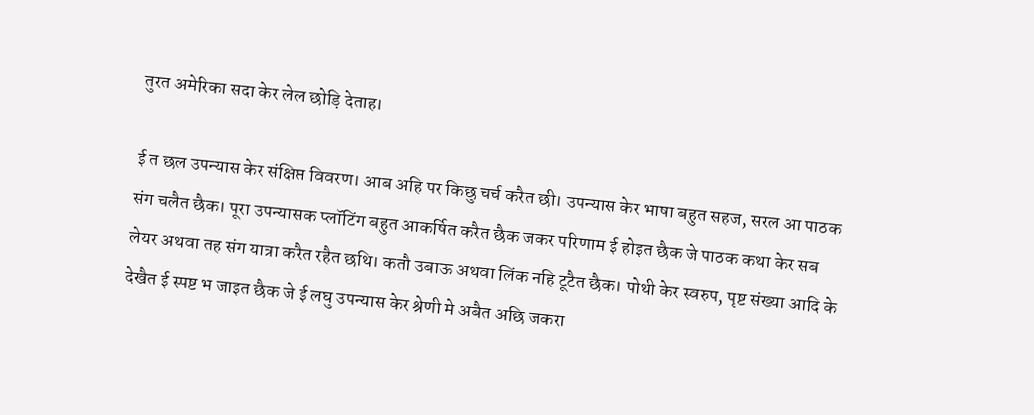तुरत अमेरिका सदा केर लेल छोड़ि देताह।

ई त छल उपन्यास केर संक्षिप्त विवरण। आब अहि पर किछु चर्च करैत छी। उपन्यास केर भाषा बहुत सहज, सरल आ पाठक संग चलैत छैक। पूरा उपन्यासक प्लॉटिंग बहुत आकर्षित करैत छैक जकर परिणाम ई होइत छैक जे पाठक कथा केर सब लेयर अथवा तह संग यात्रा करैत रहैत छथि। कतौ उबाऊ अथवा लिंक नहि टूटैत छैक। पोथी केर स्वरुप, पृष्ट संख्या आदि के देखैत ई स्पष्ट भ जाइत छैक जे ई लघु उपन्यास केर श्रेणी मे अबैत अछि जकरा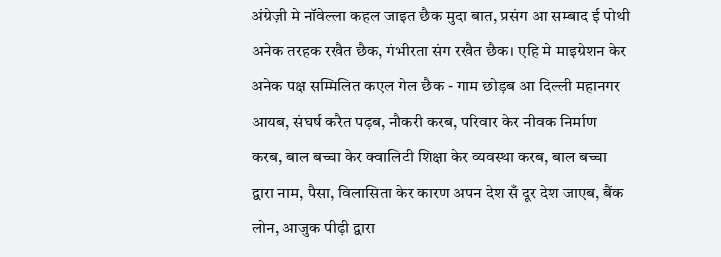अंग्रेज़ी मे नॉवेल्ला कहल जाइत छैक मुदा बात, प्रसंग आ सम्बाद ई पोथी अनेक तरहक रखैत छैक, गंभीरता संग रखैत छैक। एहि मे माइग्रेशन केर अनेक पक्ष सम्मिलित कएल गेल छैक - गाम छोड़ब आ दिल्ली महानगर आयब, संघर्ष करैत पढ़ब, नौकरी करब, परिवार केर नीवक निर्माण करब, बाल बच्चा केर क्वालिटी शिक्षा केर व्यवस्था करब, बाल बच्चा द्वारा नाम, पैसा, विलासिता केर कारण अपन देश सँ दूर देश जाएब, बैंक लोन, आजुक पीढ़ी द्वारा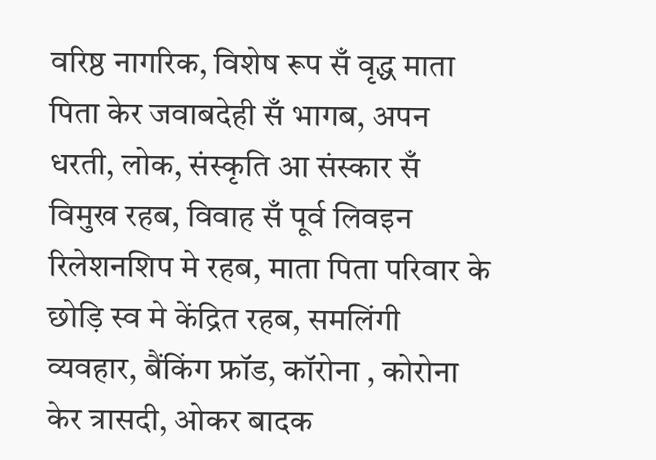वरिष्ठ नागरिक, विशेष रूप सँ वृद्ध माता पिता केर जवाबदेही सँ भागब, अपन धरती, लोक, संस्कृति आ संस्कार सँ विमुख रहब, विवाह सँ पूर्व लिवइन रिलेशनशिप मे रहब, माता पिता परिवार के छोड़ि स्व मे केंद्रित रहब, समलिंगी व्यवहार, बैंकिंग फ्रॉड, कॉरोना , कोरोना केर त्रासदी, ओकर बादक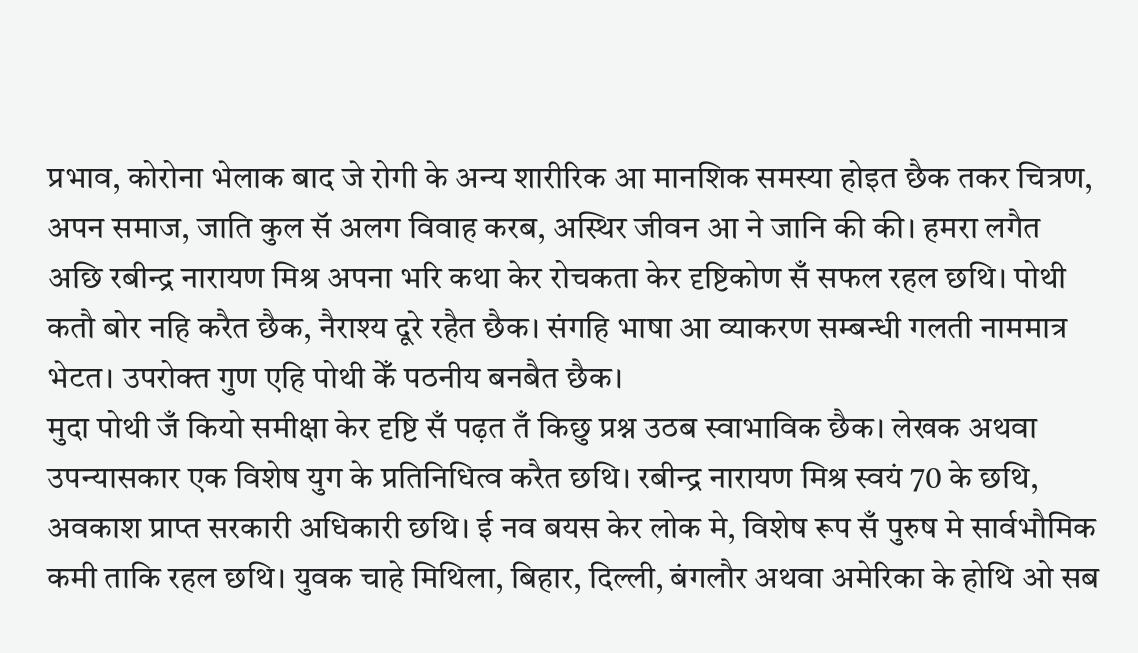प्रभाव, कोरोना भेलाक बाद जे रोगी के अन्य शारीरिक आ मानशिक समस्या होइत छैक तकर चित्रण, अपन समाज, जाति कुल सॅ अलग विवाह करब, अस्थिर जीवन आ ने जानि की की। हमरा लगैत अछि रबीन्द्र नारायण मिश्र अपना भरि कथा केर रोचकता केर दृष्टिकोण सँ सफल रहल छथि। पोथी कतौ बोर नहि करैत छैक, नैराश्य दूरे रहैत छैक। संगहि भाषा आ व्याकरण सम्बन्धी गलती नाममात्र भेटत। उपरोक्त गुण एहि पोथी केँ पठनीय बनबैत छैक।
मुदा पोथी जँ कियो समीक्षा केर दृष्टि सँ पढ़त तँ किछु प्रश्न उठब स्वाभाविक छैक। लेखक अथवा उपन्यासकार एक विशेष युग के प्रतिनिधित्व करैत छथि। रबीन्द्र नारायण मिश्र स्वयं 70 के छथि, अवकाश प्राप्त सरकारी अधिकारी छथि। ई नव बयस केर लोक मे, विशेष रूप सँ पुरुष मे सार्वभौमिक कमी ताकि रहल छथि। युवक चाहे मिथिला, बिहार, दिल्ली, बंगलौर अथवा अमेरिका के होथि ओ सब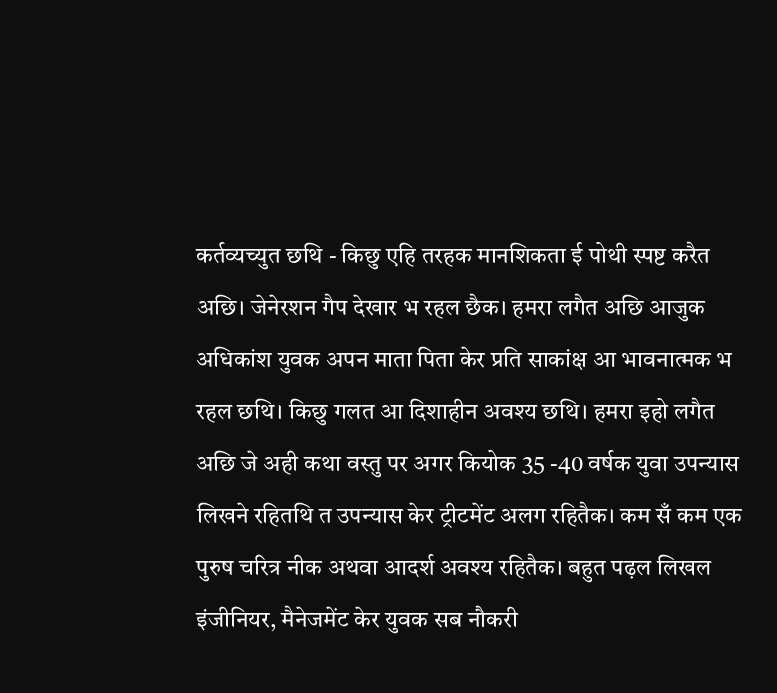कर्तव्यच्युत छथि - किछु एहि तरहक मानशिकता ई पोथी स्पष्ट करैत अछि। जेनेरशन गैप देखार भ रहल छैक। हमरा लगैत अछि आजुक अधिकांश युवक अपन माता पिता केर प्रति साकांक्ष आ भावनात्मक भ रहल छथि। किछु गलत आ दिशाहीन अवश्य छथि। हमरा इहो लगैत अछि जे अही कथा वस्तु पर अगर कियोक 35 -40 वर्षक युवा उपन्यास लिखने रहितथि त उपन्यास केर ट्रीटमेंट अलग रहितैक। कम सँ कम एक पुरुष चरित्र नीक अथवा आदर्श अवश्य रहितैक। बहुत पढ़ल लिखल इंजीनियर, मैनेजमेंट केर युवक सब नौकरी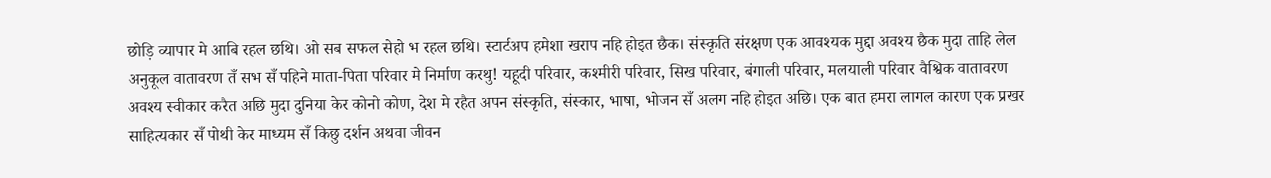छोड़ि व्यापार मे आबि रहल छथि। ओ सब सफल सेहो भ रहल छथि। स्टार्टअप हमेशा खराप नहि होइत छैक। संस्कृति संरक्षण एक आवश्यक मुद्दा अवश्य छैक मुदा ताहि लेल अनुकूल वातावरण तँ सभ सँ पहिने माता-पिता परिवार मे निर्माण करथु! यहूदी परिवार, कश्मीरी परिवार, सिख परिवार, बंगाली परिवार, मलयाली परिवार वैश्विक वातावरण अवश्य स्वीकार करैत अछि मुदा दुनिया केर कोनो कोण, देश मे रहैत अपन संस्कृति, संस्कार, भाषा, भोजन सँ अलग नहि होइत अछि। एक बात हमरा लागल कारण एक प्रखर साहित्यकार सँ पोथी केर माध्यम सँ किछु दर्शन अथवा जीवन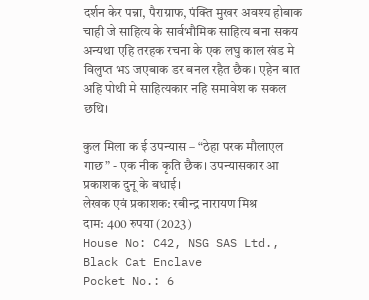दर्शन केर पन्ना, पैराग्राफ, पंक्ति मुखर अवश्य होबाक चाही जे साहित्य के सार्वभौमिक साहित्य बना सकय अन्यथा एहि तरहक रचना के एक लघु काल खंड मे विलुप्त भऽ जएबाक डर बनल रहैत छैक। एहेन बात अहि पोथी मे साहित्यकार नहि समावेश क सकल छथि।

कुल मिला क ई उपन्यास – “ठेहा परक मौलाएल गाछ” - एक नीक कृति छैक। उपन्यासकार आ प्रकाशक दुनू के बधाई।
लेखक एवं प्रकाशक: रबीन्द्र नारायण मिश्र
दाम: 400 रुपया (2023)
House No: C42, NSG SAS Ltd., Black Cat Enclave
Pocket No.: 6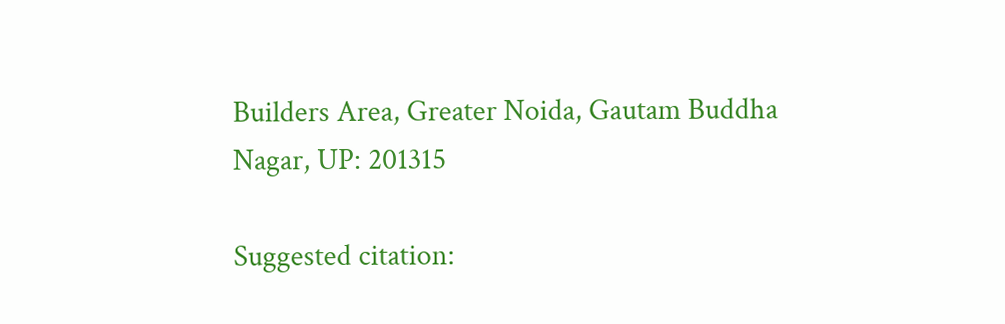Builders Area, Greater Noida, Gautam Buddha Nagar, UP: 201315

Suggested citation: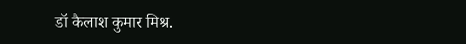डॉ कैलाश कुमार मिश्र.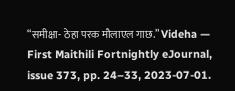“समीक्षा- ठेहा परक मौलाएल गाछ.” Videha — First Maithili Fortnightly eJournal, issue 373, pp. 24–33, 2023-07-01.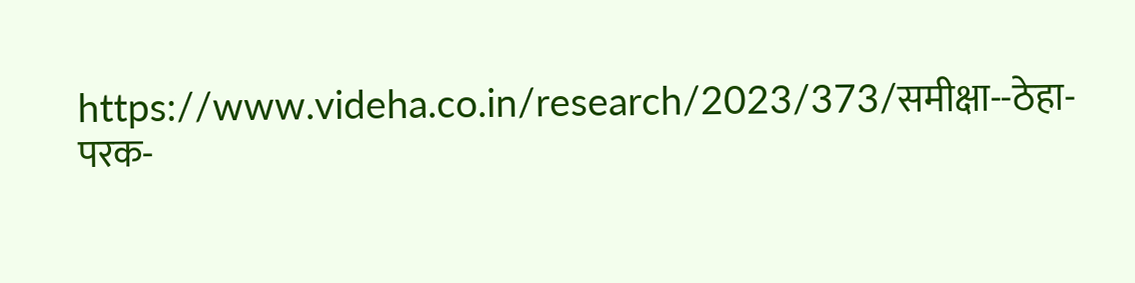https://www.videha.co.in/research/2023/373/समीक्षा--ठेहा-परक-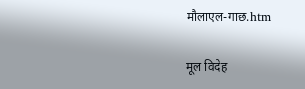मौलाएल-गाछ.htm

मूल विदेह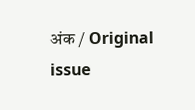अंक / Original issue